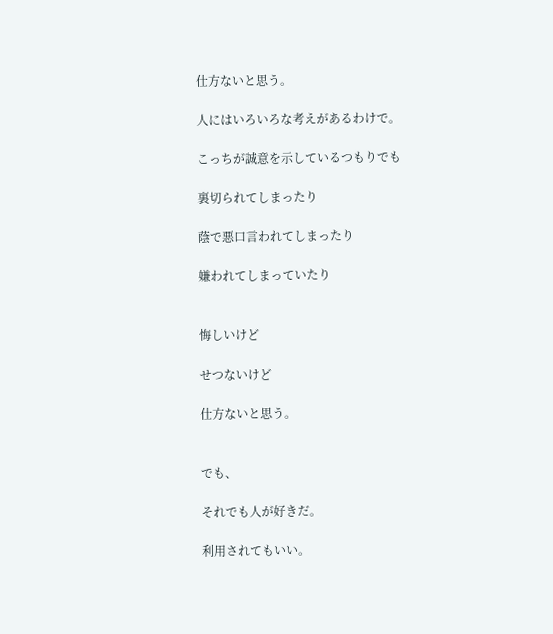仕方ないと思う。

人にはいろいろな考えがあるわけで。

こっちが誠意を示しているつもりでも

裏切られてしまったり

蔭で悪口言われてしまったり

嫌われてしまっていたり


悔しいけど

せつないけど

仕方ないと思う。


でも、

それでも人が好きだ。

利用されてもいい。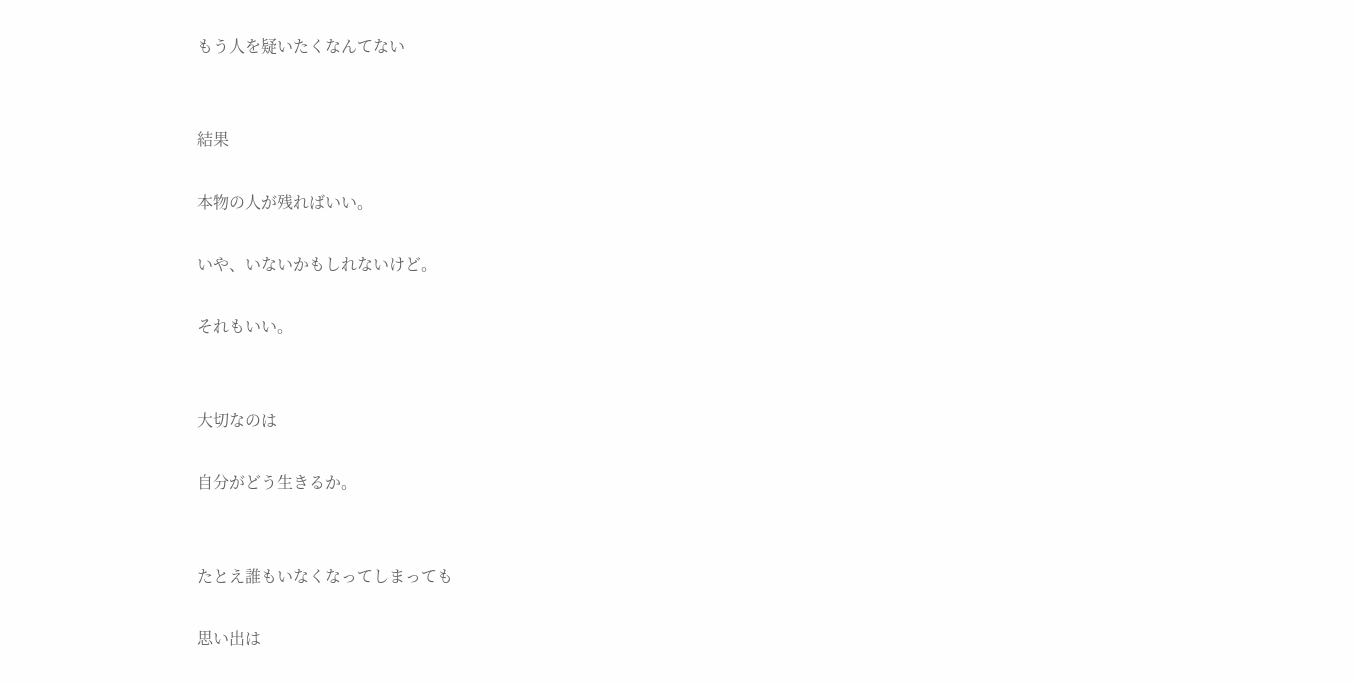もう人を疑いたくなんてない


結果

本物の人が残ればいい。

いや、いないかもしれないけど。

それもいい。


大切なのは

自分がどう生きるか。


たとえ誰もいなくなってしまっても

思い出は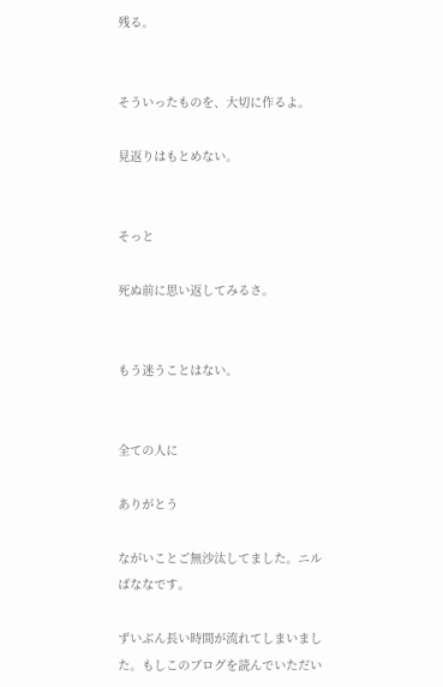残る。


そういったものを、大切に作るよ。

見返りはもとめない。


そっと

死ぬ前に思い返してみるさ。


もう迷うことはない。


全ての人に

ありがとう

ながいことご無沙汰してました。ニルばななです。

ずいぶん長い時間が流れてしまいました。もしこのブログを読んでいただい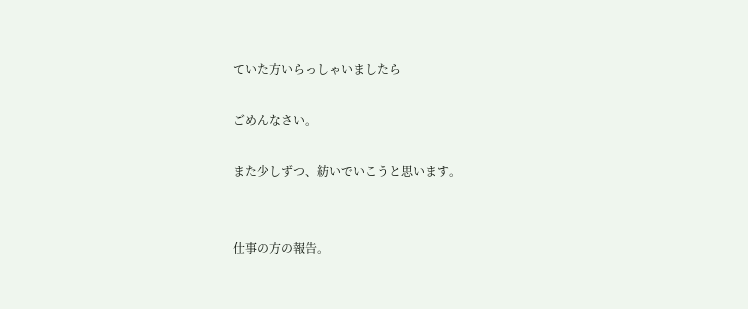ていた方いらっしゃいましたら

ごめんなさい。

また少しずつ、紡いでいこうと思います。


仕事の方の報告。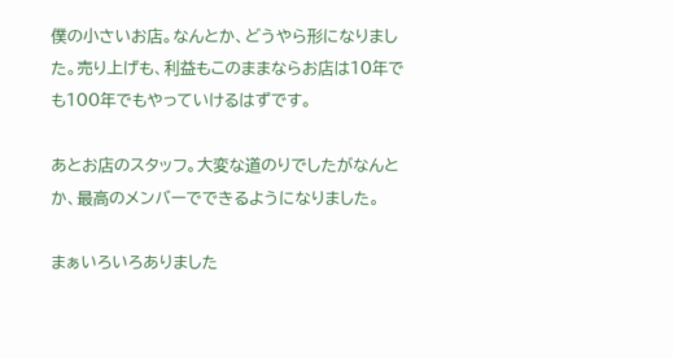僕の小さいお店。なんとか、どうやら形になりました。売り上げも、利益もこのままならお店は10年でも100年でもやっていけるはずです。

あとお店のスタッフ。大変な道のりでしたがなんとか、最高のメンバーでできるようになりました。

まぁいろいろありました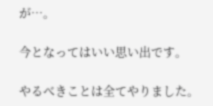が…。

今となってはいい思い出です。

やるべきことは全てやりました。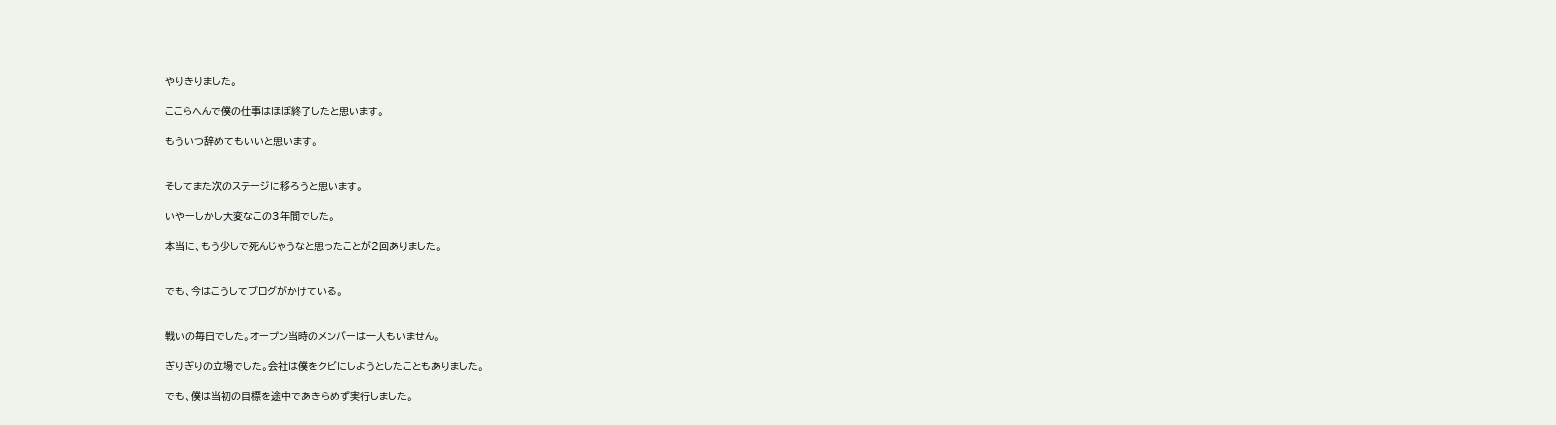やりきりました。

ここらへんで僕の仕事はほぼ終了したと思います。

もういつ辞めてもいいと思います。


そしてまた次のステージに移ろうと思います。

いやーしかし大変なこの3年間でした。

本当に、もう少しで死んじゃうなと思ったことが2回ありました。


でも、今はこうしてブログがかけている。


戦いの毎日でした。オープン当時のメンバーは一人もいません。

ぎりぎりの立場でした。会社は僕をクビにしようとしたこともありました。

でも、僕は当初の目標を途中であきらめず実行しました。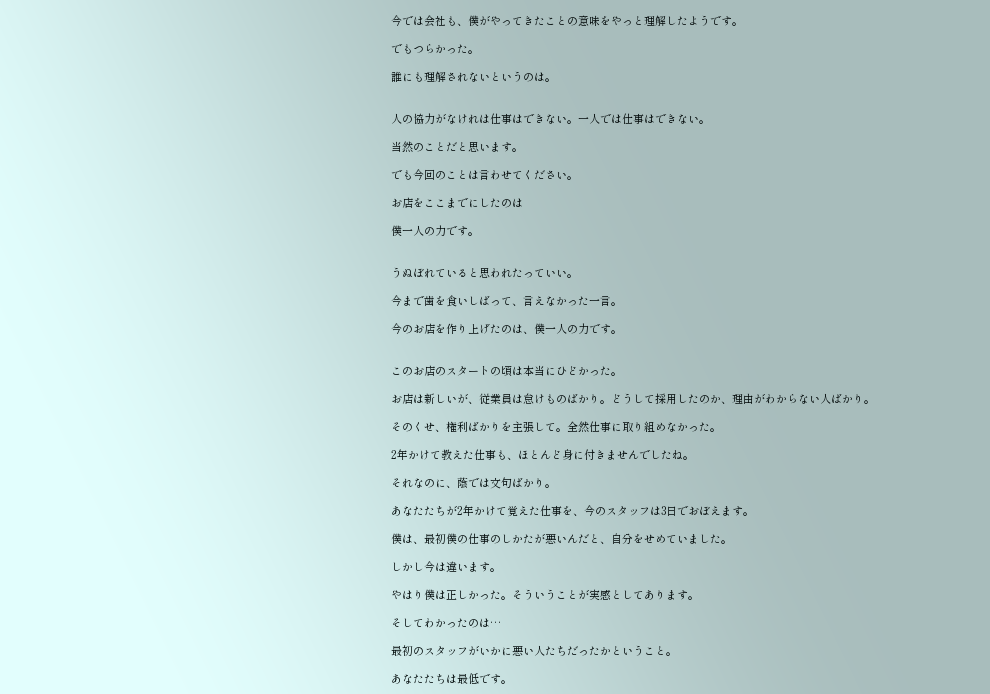今では会社も、僕がやってきたことの意味をやっと理解したようです。

でもつらかった。

誰にも理解されないというのは。


人の協力がなけれは仕事はできない。一人では仕事はできない。

当然のことだと思います。

でも今回のことは言わせてください。

お店をここまでにしたのは

僕一人の力です。


うぬぼれていると思われたっていい。

今まで歯を食いしばって、言えなかった一言。

今のお店を作り上げたのは、僕一人の力です。


このお店のスタートの頃は本当にひどかった。

お店は新しいが、従業員は怠けものばかり。どうして採用したのか、理由がわからない人ばかり。

そのくせ、権利ばかりを主張して。全然仕事に取り組めなかった。

2年かけて教えた仕事も、ほとんど身に付きませんでしたね。

それなのに、蔭では文句ばかり。

あなたたちが2年かけて覚えた仕事を、今のスタッフは3日でおぼえます。

僕は、最初僕の仕事のしかたが悪いんだと、自分をせめていました。

しかし今は違います。

やはり僕は正しかった。そういうことが実感としてあります。

そしてわかったのは…

最初のスタッフがいかに悪い人たちだったかということ。

あなたたちは最低です。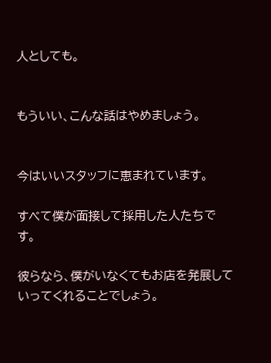人としても。


もういい、こんな話はやめましょう。


今はいいスタッフに恵まれています。

すべて僕が面接して採用した人たちです。

彼らなら、僕がいなくてもお店を発展していってくれることでしょう。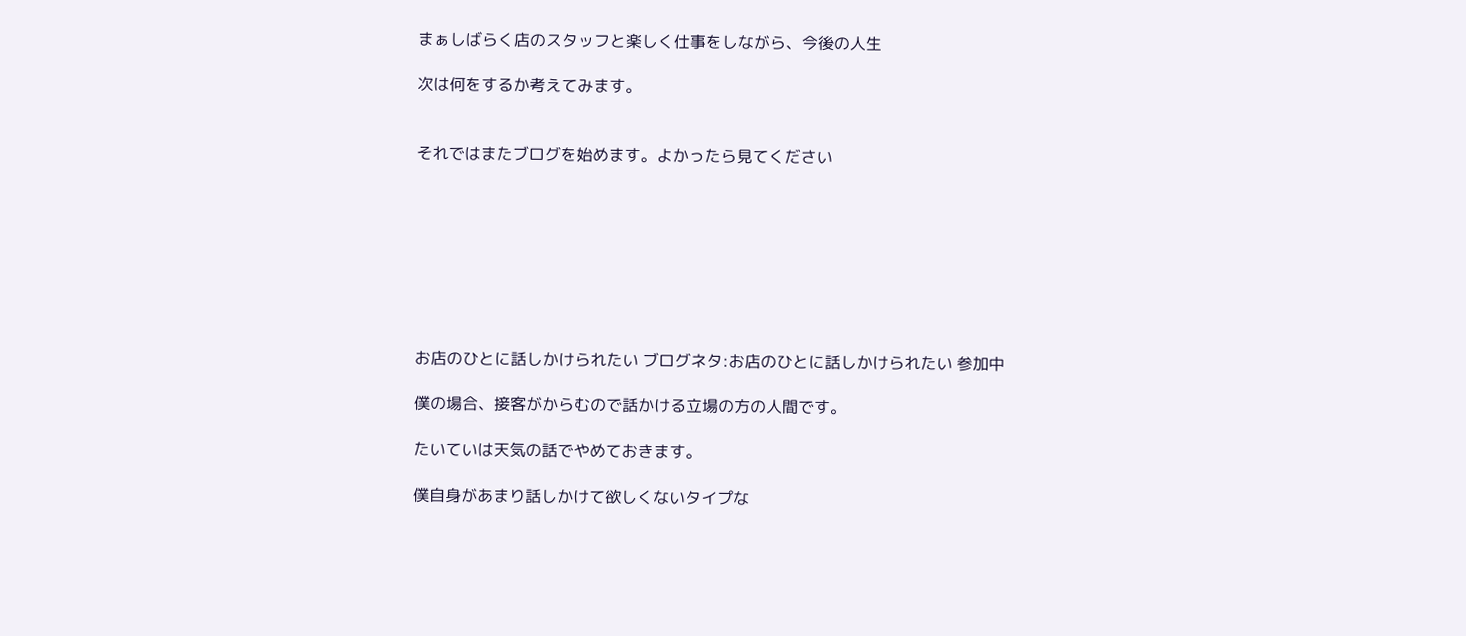まぁしばらく店のスタッフと楽しく仕事をしながら、今後の人生

次は何をするか考えてみます。


それではまたブログを始めます。よかったら見てください








お店のひとに話しかけられたい ブログネタ:お店のひとに話しかけられたい 参加中

僕の場合、接客がからむので話かける立場の方の人間です。

たいていは天気の話でやめておきます。

僕自身があまり話しかけて欲しくないタイプな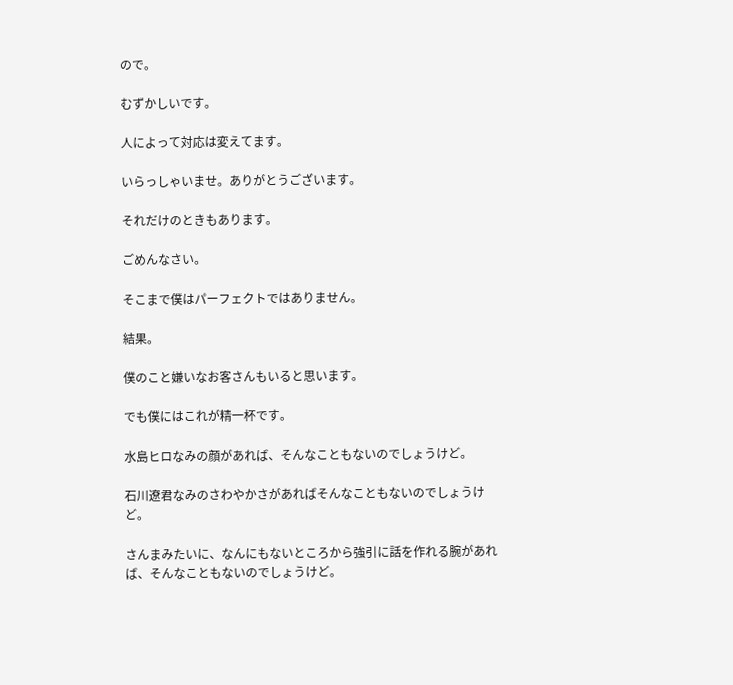ので。

むずかしいです。

人によって対応は変えてます。

いらっしゃいませ。ありがとうございます。

それだけのときもあります。

ごめんなさい。

そこまで僕はパーフェクトではありません。

結果。

僕のこと嫌いなお客さんもいると思います。

でも僕にはこれが精一杯です。

水島ヒロなみの顔があれば、そんなこともないのでしょうけど。

石川遼君なみのさわやかさがあればそんなこともないのでしょうけど。

さんまみたいに、なんにもないところから強引に話を作れる腕があれば、そんなこともないのでしょうけど。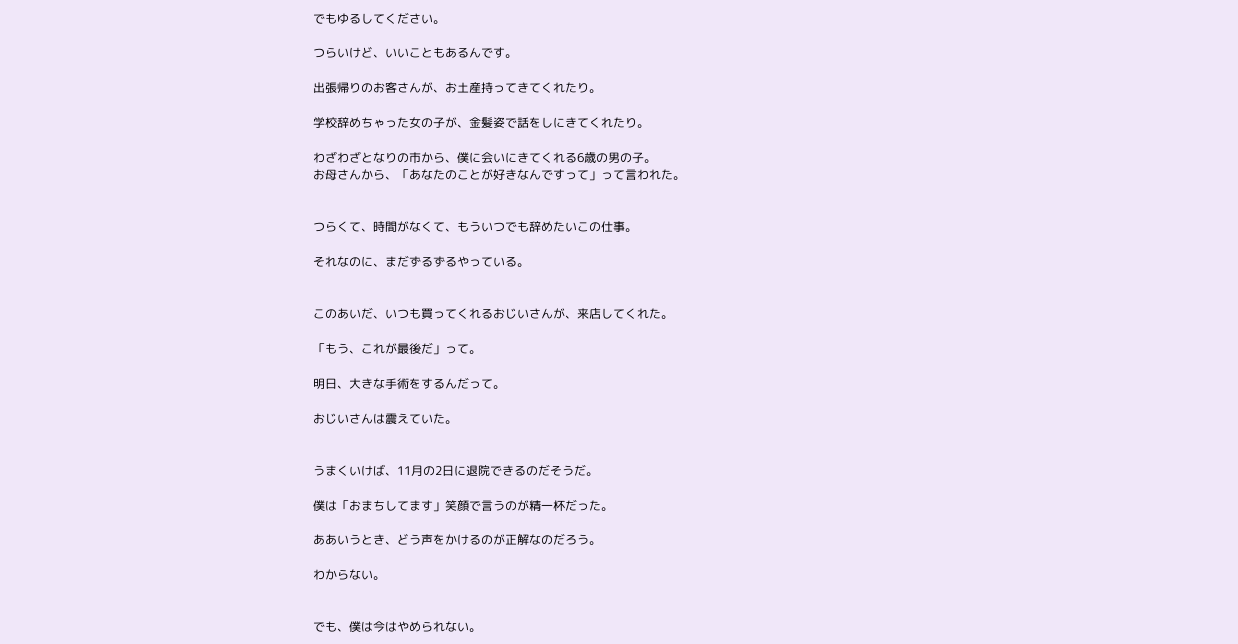でもゆるしてください。

つらいけど、いいこともあるんです。

出張帰りのお客さんが、お土産持ってきてくれたり。

学校辞めちゃった女の子が、金髪姿で話をしにきてくれたり。

わざわざとなりの市から、僕に会いにきてくれる6歳の男の子。
お母さんから、「あなたのことが好きなんですって」って言われた。


つらくて、時間がなくて、もういつでも辞めたいこの仕事。

それなのに、まだずるずるやっている。


このあいだ、いつも買ってくれるおじいさんが、来店してくれた。

「もう、これが最後だ」って。

明日、大きな手術をするんだって。

おじいさんは震えていた。


うまくいけば、11月の2日に退院できるのだそうだ。

僕は「おまちしてます」笑顔で言うのが精一杯だった。

ああいうとき、どう声をかけるのが正解なのだろう。

わからない。


でも、僕は今はやめられない。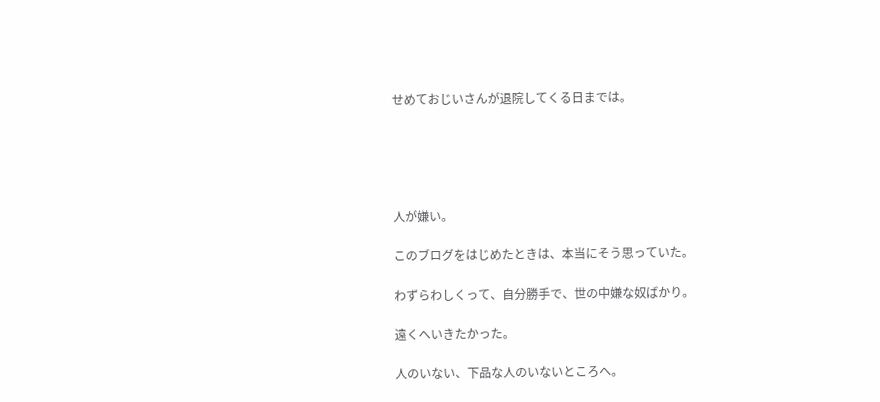せめておじいさんが退院してくる日までは。





人が嫌い。

このブログをはじめたときは、本当にそう思っていた。

わずらわしくって、自分勝手で、世の中嫌な奴ばかり。

遠くへいきたかった。

人のいない、下品な人のいないところへ。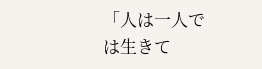「人は一人では生きて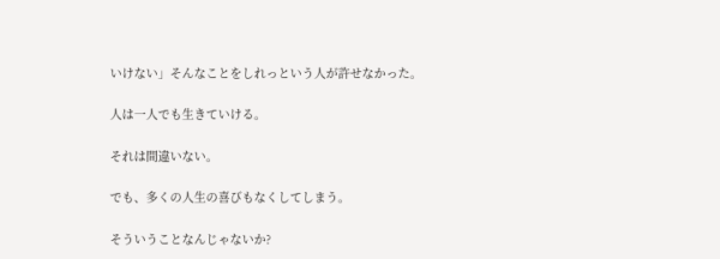いけない」そんなことをしれっという人が許せなかった。

人は一人でも生きていける。

それは間違いない。

でも、多くの人生の喜びもなくしてしまう。

そういうことなんじゃないか?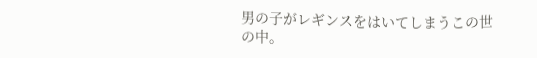男の子がレギンスをはいてしまうこの世の中。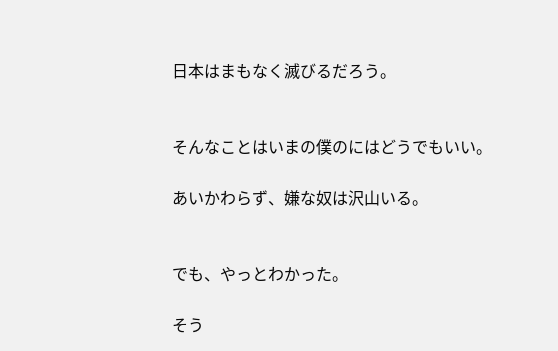日本はまもなく滅びるだろう。


そんなことはいまの僕のにはどうでもいい。

あいかわらず、嫌な奴は沢山いる。


でも、やっとわかった。

そう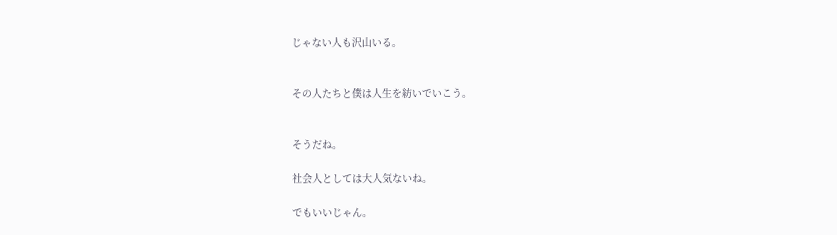じゃない人も沢山いる。


その人たちと僕は人生を紡いでいこう。


そうだね。

社会人としては大人気ないね。

でもいいじゃん。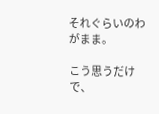それぐらいのわがまま。

こう思うだけで、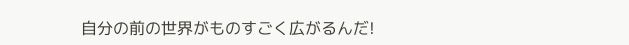自分の前の世界がものすごく広がるんだ!